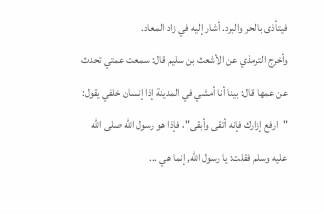فيتأذى بالحر والبرد. أشار إليه في زاد المعاد.
وأخرج الترمذي عن الأشعث بن سليم قال: سمعت عمتي تحدث عن عمها قال: بينا أنا أمشي في المدينة إذا إنسان خلفي يقول: "ارفع إزارك فإنه أتقى وأبقى"، فإذا هو رسول الله صلى الله عليه وسلم فقلت: يا رسول الله, إنما هي ...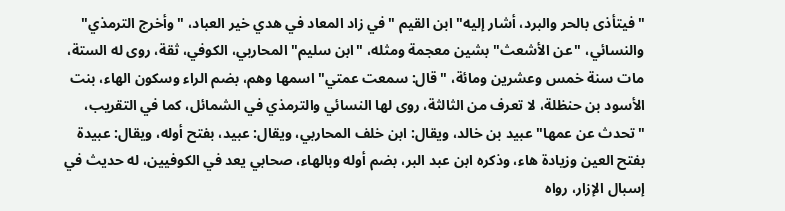"فيتأذى بالحر والبرد، أشار إليه" ابن القيم "في زاد المعاد في هدي خير العباد، "وأخرج الترمذي" والنسائي، "عن الأشعث" بشين معجمة ومثله، "ابن سليم" المحاربي، الكوفي، ثقة، روى له الستة، مات سنة خمس وعشرين ومائة، "قال: سمعت عمتي" اسمها وهم، بضم الراء وسكون الهاء، بنت الأسود بن حنظلة، لا تعرف من الثالثة، روى لها النسائي والترمذي في الشمائل، كما في التقريب، "تحدث عن عمها" عبيد بن خالد، ويقال: ابن خلف المحاربي، ويقال: عبيد، بفتح أوله، ويقال: عبيدة بفتح العين وزيادة هاء، وذكره ابن عبد البر، بضم أوله وبالهاء، صحابي يعد في الكوفيين، له حديث في إسبال الإزار، رواه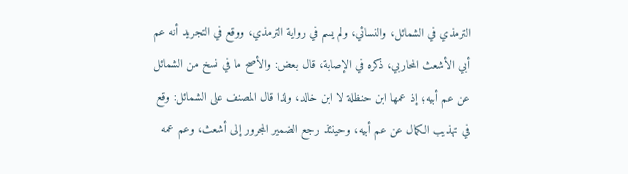الترمذي في الشمائل، والنسائي، ولم يسم في رواية الترمذي، ووقع في التجريد أنه عم أبي الأشعث المحاربي، ذكره في الإصابة، قال بعض: والأصح ما في نسخ من الشمائل عن عم أبيه؛ إذ عمها ابن حنظلة لا ابن خالد، ولذا قال المصنف على الشمائل: وقع في تهذيب الكمال عن عم أبيه، وحينئذ رجع الضمير المجرور إلى أشعث، وعم عمه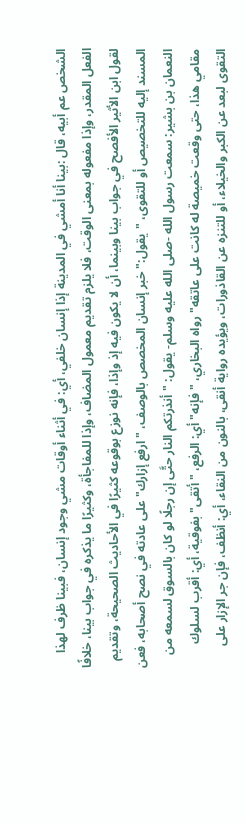الشخص عم أبيه، قال :بينا أنا أمشي في المدينة إذا إنسان خلفي، أي: في أثناء أوقات مشي وجود إنسان، فبينا ظرف لهذا الفعل المقدر، وإذا مفعوله بمعنى الوقت، فلا يلزم تقديم معمول المضاف، وإذا للمفاجأة، وكثيرًا ما يذكره في جواب بينا، خلافًا لقول ابن الأثير الأفصح في جواب بينا وبينما، أن لا يكون فيه إذ وإذا، فإنه نوزع بوقوعه كثيرًا في الأحاديث الصحيحة، وتقديم المسند إليه للتخصيص أو للتقوى، "يقول:" خبر إنسان المخصص بالوصف، "ارفع إزارك" على عادته في نصح أصحابه، فعن النعمان بن بشير: سمعت رسول الله -صلى الله عليه وسلم- يقول: "أنذرتكم النار حتَّى إن رجلًا لو كان بالسوق لسمعه من مقامي هذا، حتى وقعت خميصة له كانت على عاتقه" رواه البخاري، "فإنه" أي: الرفع، "أتقى" بفوقية، أي: أقرب لسلوك التقوى لبعد عن الكبر والخيلاء، أو للتنزه عن القاذورات، ويؤيده رواية أنقى، بالنون من النقاء، أي: أنظف، فإن جر الإزار على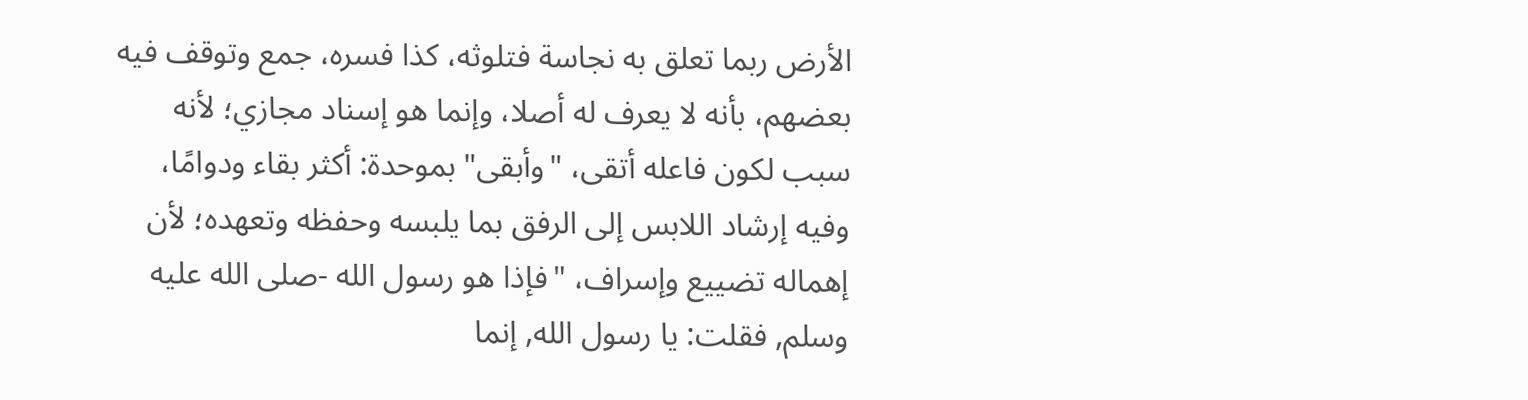الأرض ربما تعلق به نجاسة فتلوثه، كذا فسره، جمع وتوقف فيه بعضهم، بأنه لا يعرف له أصلا، وإنما هو إسناد مجازي؛ لأنه سبب لكون فاعله أتقى، "وأبقى" بموحدة: أكثر بقاء ودوامًا، وفيه إرشاد اللابس إلى الرفق بما يلبسه وحفظه وتعهده؛ لأن إهماله تضييع وإسراف، "فإذا هو رسول الله -صلى الله عليه وسلم, فقلت: يا رسول الله, إنما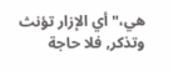هي،" أي الإزار تؤنث وتذكر, فلا حاجة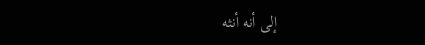إلى أنه أنثه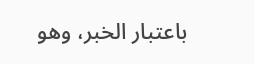باعتبار الخبر، وهو